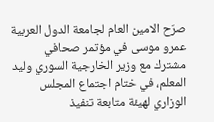صرّح الامين العام لجامعة الدول العربية عمرو موسى في مؤتمر صحافي مشترك مع وزير الخارجية السوري وليد المعلم، في ختام اجتماع المجلس الوزاري لهيئة متابعة تنفيذ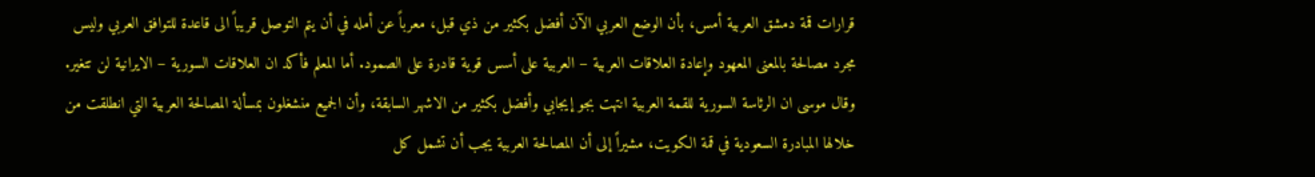قرارات قمة دمشق العربية أمس، بأن الوضع العربي الآن أفضل بكثير من ذي قبل، معرباً عن أمله في أن يتم التوصل قريباً الى قاعدة للتوافق العربي وليس مجرد مصالحة بالمعنى المعهود وإعادة العلاقات العربية – العربية على أسس قوية قادرة على الصمود. أما المعلم فأكد ان العلاقات السورية – الايرانية لن تتغير.
وقال موسى ان الرئاسة السورية للقمة العربية انتهت بجو إيجابي وأفضل بكثير من الاشهر السابقة، وأن الجميع منشغلون بمسألة المصالحة العربية التي انطلقت من خلالها المبادرة السعودية في قمة الكويت، مشيراً إلى أن المصالحة العربية يجب أن تشمل كل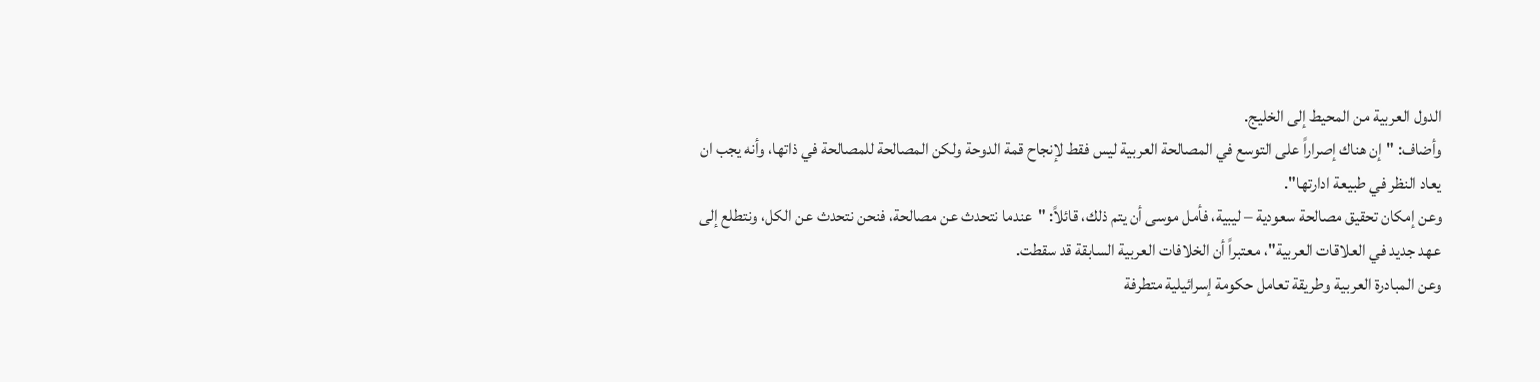الدول العربية من المحيط إلى الخليج.
وأضاف: "إن هناك إصراراً على التوسع في المصالحة العربية ليس فقط لإنجاح قمة الدوحة ولكن المصالحة للمصالحة في ذاتها، وأنه يجب ان يعاد النظر في طبيعة ادارتها".
وعن إمكان تحقيق مصالحة سعودية – ليبية، فأمل موسى أن يتم ذلك، قائلاً: "عندما نتحدث عن مصالحة، فنحن نتحدث عن الكل، ونتطلع إلى عهد جديد في العلاقات العربية"، معتبراً أن الخلافات العربية السابقة قد سقطت.
وعن المبادرة العربية وطريقة تعامل حكومة إسرائيلية متطرفة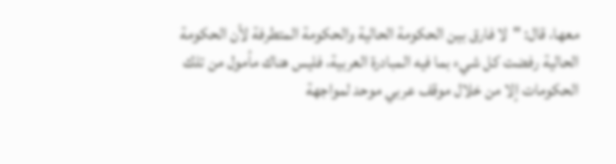معها، قال: "لا فارق بين الحكومة الحالية والحكومة المتطرفة لأن الحكومة الحالية رفضت كل شيء بما فيه المبادرة العربية، فليس هناك مأمول من تلك الحكومات إلا من خلال موقف عربي موحد لمواجهة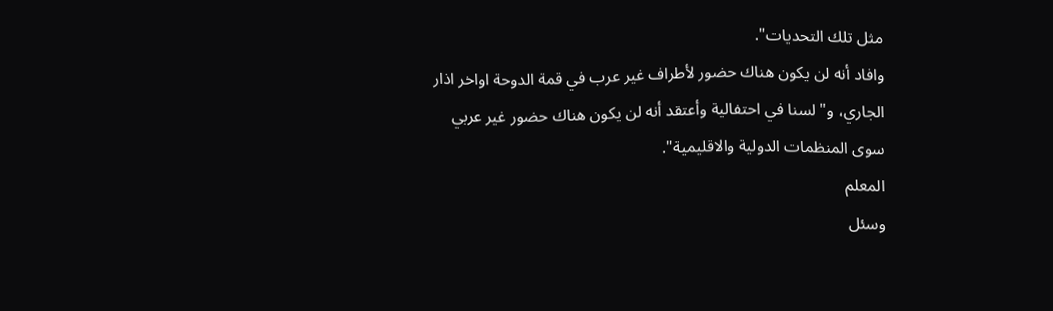مثل تلك التحديات".
وافاد أنه لن يكون هناك حضور لأطراف غير عرب في قمة الدوحة اواخر اذار الجاري، و"لسنا في احتفالية وأعتقد أنه لن يكون هناك حضور غير عربي سوى المنظمات الدولية والاقليمية".
المعلم
وسئل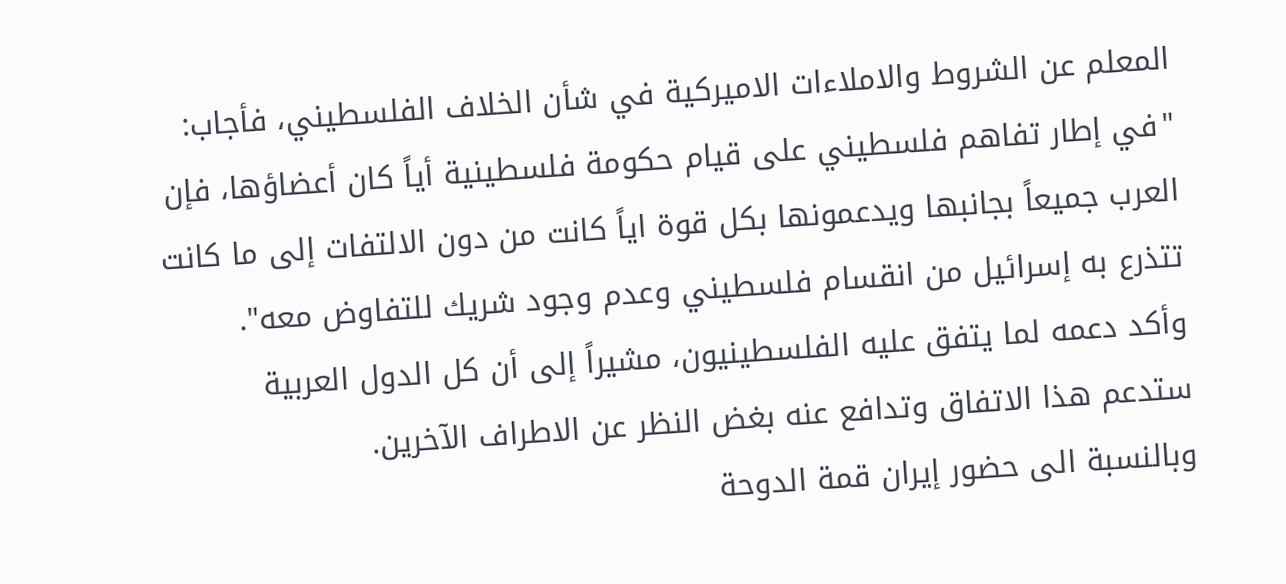المعلم عن الشروط والاملاءات الاميركية في شأن الخلاف الفلسطيني، فأجاب: "في إطار تفاهم فلسطيني على قيام حكومة فلسطينية أياً كان أعضاؤها، فإن العرب جميعاً بجانبها ويدعمونها بكل قوة اياً كانت من دون الالتفات إلى ما كانت تتذرع به إسرائيل من انقسام فلسطيني وعدم وجود شريك للتفاوض معه".
وأكد دعمه لما يتفق عليه الفلسطينيون، مشيراً إلى أن كل الدول العربية ستدعم هذا الاتفاق وتدافع عنه بغض النظر عن الاطراف الآخرين.
وبالنسبة الى حضور إيران قمة الدوحة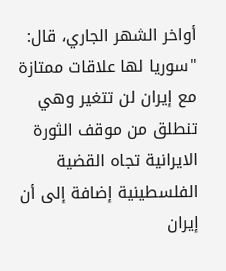أواخر الشهر الجاري، قال: "سوريا لها علاقات ممتازة مع إيران لن تتغير وهي تنطلق من موقف الثورة الايرانية تجاه القضية الفلسطينية إضافة إلى أن إيران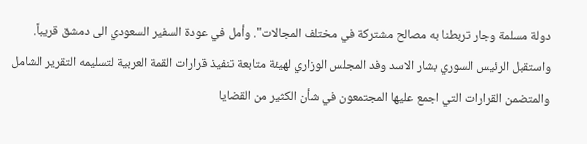دولة مسلمة وجار تربطنا به مصالح مشتركة في مختلف المجالات". وأمل في عودة السفير السعودي الى دمشق قريباً.
واستقبل الرئيس السوري بشار الاسد وفد المجلس الوزاري لهيئة متابعة تنفيذ قرارات القمة العربية لتسليمه التقرير الشامل والمتضمن القرارات التي اجمع عليها المجتمعون في شأن الكثير من القضايا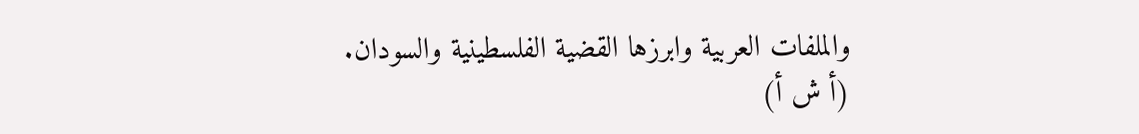والملفات العربية وابرزها القضية الفلسطينية والسودان.
(أ ش أ)